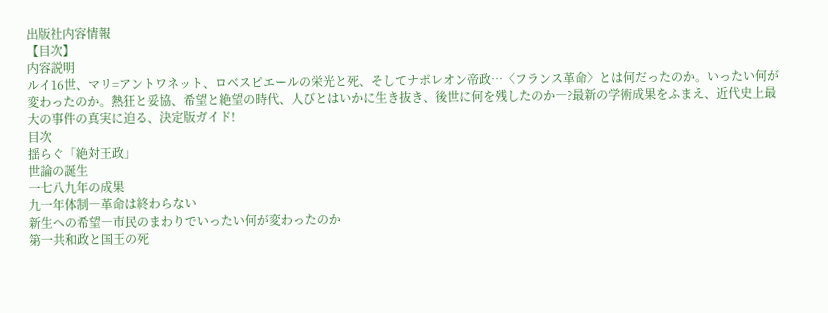出版社内容情報
【目次】
内容説明
ルイ16世、マリ=アントワネット、ロベスピエールの栄光と死、そしてナポレオン帝政…〈フランス革命〉とは何だったのか。いったい何が変わったのか。熱狂と妥協、希望と絶望の時代、人びとはいかに生き抜き、後世に何を残したのか―?最新の学術成果をふまえ、近代史上最大の事件の真実に迫る、決定版ガイド!
目次
揺らぐ「絶対王政」
世論の誕生
一七八九年の成果
九一年体制―革命は終わらない
新生への希望―市民のまわりでいったい何が変わったのか
第一共和政と国王の死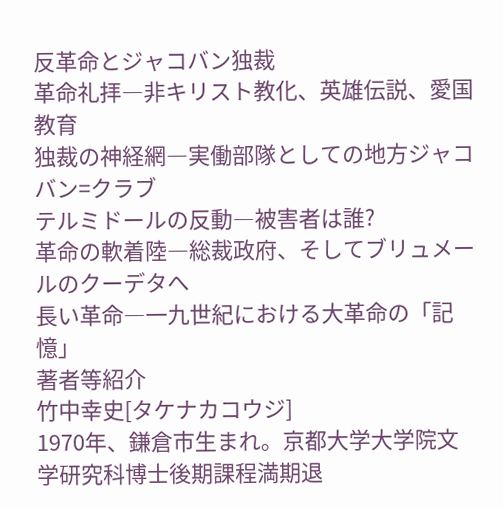反革命とジャコバン独裁
革命礼拝―非キリスト教化、英雄伝説、愛国教育
独裁の神経網―実働部隊としての地方ジャコバン=クラブ
テルミドールの反動―被害者は誰?
革命の軟着陸―総裁政府、そしてブリュメールのクーデタへ
長い革命―一九世紀における大革命の「記憶」
著者等紹介
竹中幸史[タケナカコウジ]
1970年、鎌倉市生まれ。京都大学大学院文学研究科博士後期課程満期退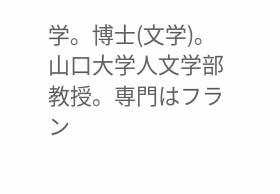学。博士(文学)。山口大学人文学部教授。専門はフラン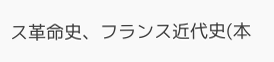ス革命史、フランス近代史(本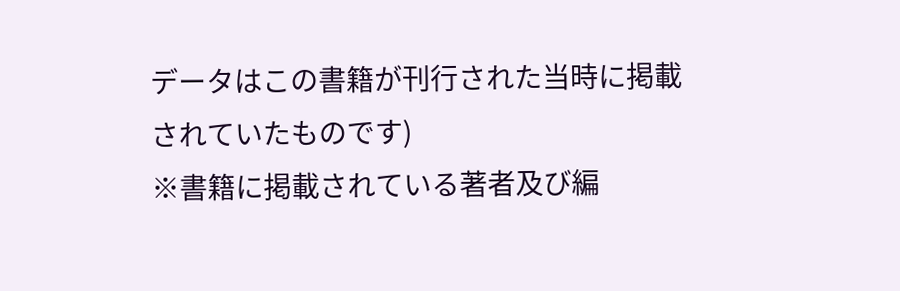データはこの書籍が刊行された当時に掲載されていたものです)
※書籍に掲載されている著者及び編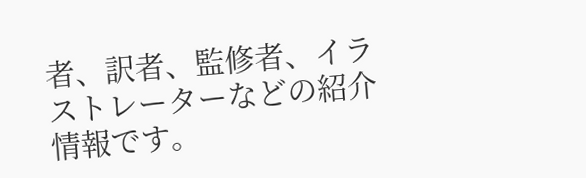者、訳者、監修者、イラストレーターなどの紹介情報です。